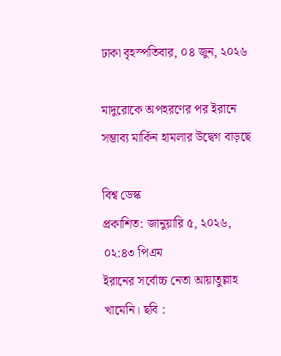ঢাকা বৃহস্পতিবার, ০৪ জুন, ২০২৬

মাদুরোকে অপহরণের পর ইরানে সম্ভাব্য মার্কিন হামলার উদ্বেগ বাড়ছে

বিশ্ব ডেস্ক
প্রকাশিত: জানুয়ারি ৫, ২০২৬, ০২:৪৩ পিএম
ইরানের সর্বোচ্চ নেতা আয়াতুল্লাহ খামেনি। ছবি :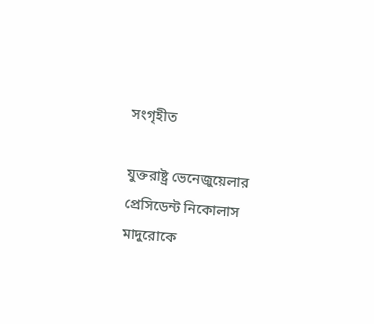সংগৃহীত

যুক্তরাষ্ট্র ভেনেজুয়েলার প্রেসিডেন্ট নিকোলাস মাদুরোকে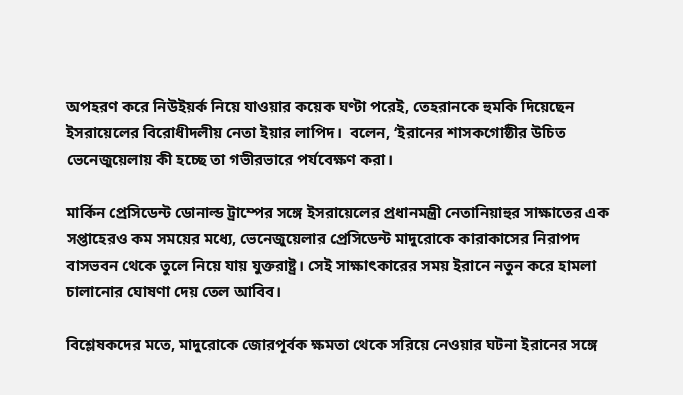অপহরণ করে নিউইয়র্ক নিয়ে যাওয়ার কয়েক ঘণ্টা পরেই, তেহরানকে হুমকি দিয়েছেন ইসরায়েলের বিরোধীদলীয় নেতা ইয়ার লাপিদ।  বলেন, ‘ইরানের শাসকগোষ্ঠীর উচিত ভেনেজুয়েলায় কী হচ্ছে তা গভীরভারে পর্যবেক্ষণ করা।

মার্কিন প্রেসিডেন্ট ডোনাল্ড ট্রাম্পের সঙ্গে ইসরায়েলের প্রধানমন্ত্রী নেতানিয়াহুর সাক্ষাতের এক সপ্তাহেরও কম সময়ের মধ্যে, ভেনেজুয়েলার প্রেসিডেন্ট মাদুরোকে কারাকাসের নিরাপদ বাসভবন থেকে তুলে নিয়ে যায় যুক্তরাষ্ট্র। সেই সাক্ষাৎকারের সময় ইরানে নতুন করে হামলা চালানোর ঘোষণা দেয় তেল আবিব।

বিশ্লেষকদের মতে, মাদুরোকে জোরপূর্বক ক্ষমতা থেকে সরিয়ে নেওয়ার ঘটনা ইরানের সঙ্গে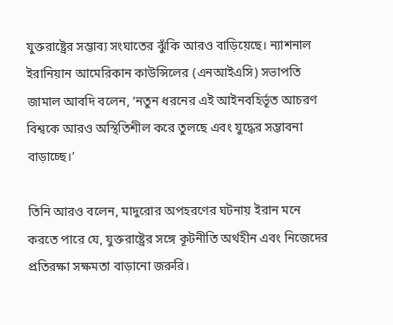যুক্তরাষ্ট্রের সম্ভাব্য সংঘাতের ঝুঁকি আরও বাড়িয়েছে। ন্যাশনাল ইরানিয়ান আমেরিকান কাউন্সিলের (এনআইএসি) সভাপতি জামাল আবদি বলেন, ‘নতুন ধরনের এই আইনবহির্ভূত আচরণ বিশ্বকে আরও অস্থিতিশীল করে তুলছে এবং যুদ্ধের সম্ভাবনা বাড়াচ্ছে।’

তিনি আরও বলেন, মাদুরোর অপহরণের ঘটনায় ইরান মনে করতে পারে যে, যুক্তরাষ্ট্রের সঙ্গে কূটনীতি অর্থহীন এবং নিজেদের প্রতিরক্ষা সক্ষমতা বাড়ানো জরুরি।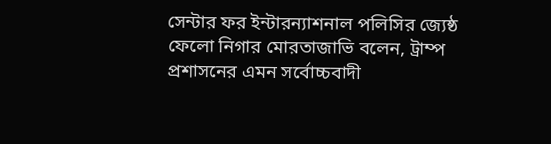সেন্টার ফর ইন্টারন্যাশনাল পলিসির জ্যেষ্ঠ ফেলো নিগার মোরতাজাভি বলেন, ট্রাম্প প্রশাসনের এমন সর্বোচ্চবাদী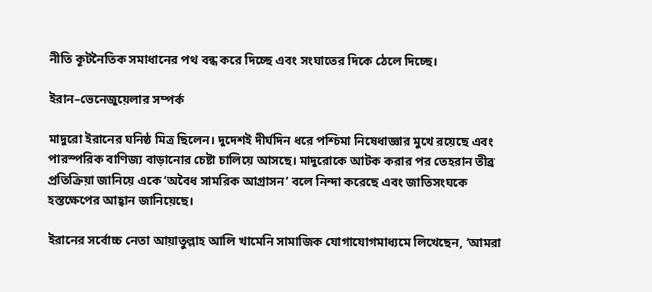নীতি কূটনৈতিক সমাধানের পথ বন্ধ করে দিচ্ছে এবং সংঘাতের দিকে ঠেলে দিচ্ছে।

ইরান–ভেনেজুয়েলার সম্পর্ক

মাদুরো ইরানের ঘনিষ্ঠ মিত্র ছিলেন। দুদেশই দীর্ঘদিন ধরে পশ্চিমা নিষেধাজ্ঞার মুখে রয়েছে এবং পারস্পরিক বাণিজ্য বাড়ানোর চেষ্টা চালিয়ে আসছে। মাদুরোকে আটক করার পর তেহরান তীব্র প্রতিক্রিয়া জানিয়ে একে ‘অবৈধ সামরিক আগ্রাসন’ বলে নিন্দা করেছে এবং জাতিসংঘকে হস্তক্ষেপের আহ্বান জানিয়েছে।

ইরানের সর্বোচ্চ নেতা আয়াতুল্লাহ আলি খামেনি সামাজিক যোগাযোগমাধ্যমে লিখেছেন, ‘আমরা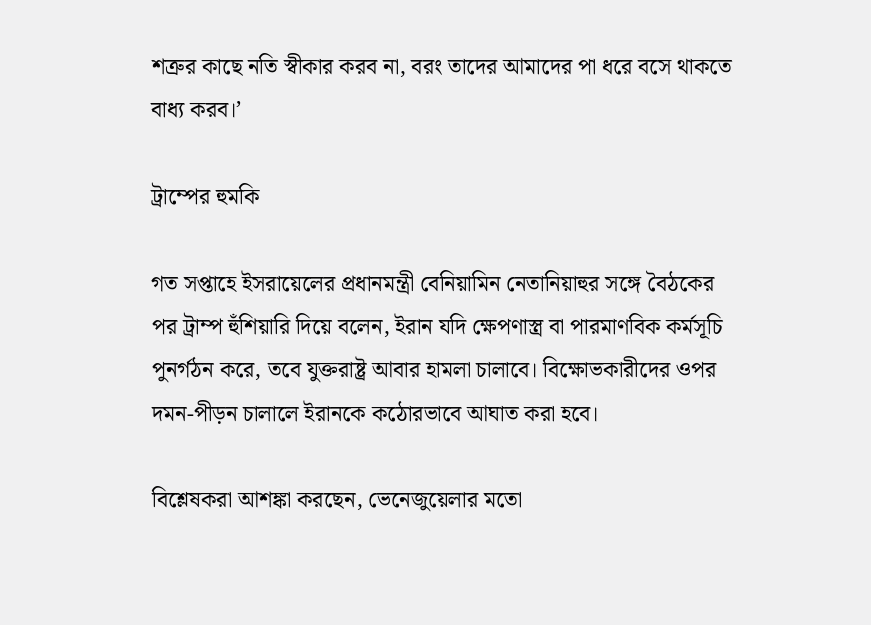শত্রুর কাছে নতি স্বীকার করব না, বরং তাদের আমাদের পা ধরে বসে থাকতে বাধ্য করব।’

ট্রাম্পের হুমকি

গত সপ্তাহে ইসরায়েলের প্রধানমন্ত্রী বেনিয়ামিন নেতানিয়াহুর সঙ্গে বৈঠকের পর ট্রাম্প হুঁশিয়ারি দিয়ে বলেন, ইরান যদি ক্ষেপণাস্ত্র বা পারমাণবিক কর্মসূচি পুনর্গঠন করে, তবে যুক্তরাষ্ট্র আবার হামলা চালাবে। বিক্ষোভকারীদের ওপর দমন-পীড়ন চালালে ইরানকে কঠোরভাবে আঘাত করা হবে।

বিশ্লেষকরা আশঙ্কা করছেন, ভেনেজুয়েলার মতো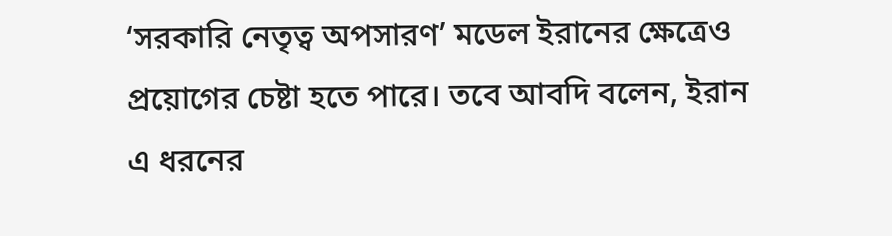‘সরকারি নেতৃত্ব অপসারণ’ মডেল ইরানের ক্ষেত্রেও প্রয়োগের চেষ্টা হতে পারে। তবে আবদি বলেন, ইরান এ ধরনের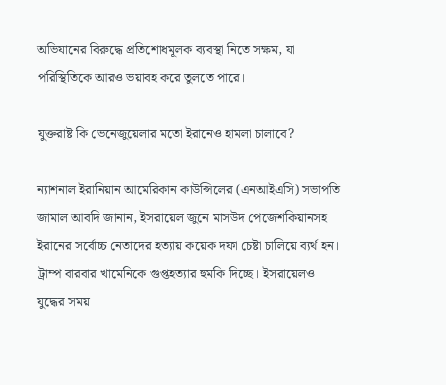অভিযানের বিরুদ্ধে প্রতিশোধমূলক ব্যবস্থা নিতে সক্ষম, যা পরিস্থিতিকে আরও ভয়াবহ করে তুলতে পারে।

যুক্তরাষ্ট কি ভেনেজুয়েলার মতো ইরানেও হামলা চালাবে?

ন্যাশনাল ইরানিয়ান আমেরিকান কাউন্সিলের (এনআইএসি) সভাপতি জামাল আবদি জানান, ইসরায়েল জুনে মাসউদ পেজেশকিয়ানসহ ইরানের সর্বোচ্চ নেতাদের হত্যায় কয়েক দফা চেষ্টা চালিয়ে ব্যর্থ হন। ট্রাম্প বারবার খামেনিকে গুপ্তহত্যার হুমকি দিচ্ছে। ইসরায়েলও যুদ্ধের সময়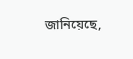জানিয়েছে,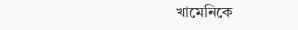খামেনিকে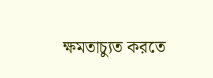ক্ষমতাচ্যুত করতে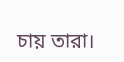চায় তারা।